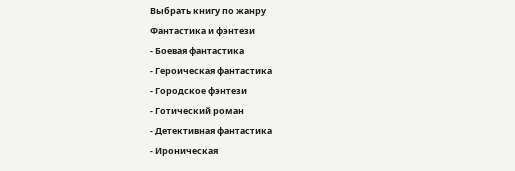Выбрать книгу по жанру
Фантастика и фэнтези
- Боевая фантастика
- Героическая фантастика
- Городское фэнтези
- Готический роман
- Детективная фантастика
- Ироническая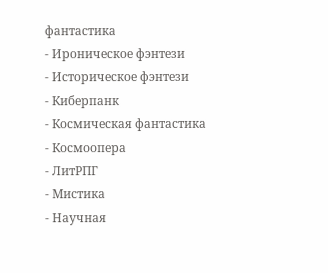фантастика
- Ироническое фэнтези
- Историческое фэнтези
- Киберпанк
- Космическая фантастика
- Космоопера
- ЛитРПГ
- Мистика
- Научная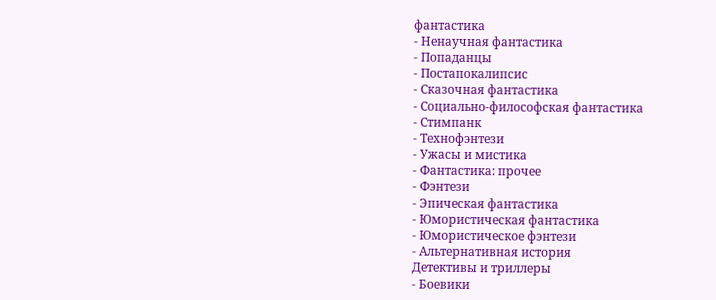фантастика
- Ненаучная фантастика
- Попаданцы
- Постапокалипсис
- Сказочная фантастика
- Социально-философская фантастика
- Стимпанк
- Технофэнтези
- Ужасы и мистика
- Фантастика: прочее
- Фэнтези
- Эпическая фантастика
- Юмористическая фантастика
- Юмористическое фэнтези
- Альтернативная история
Детективы и триллеры
- Боевики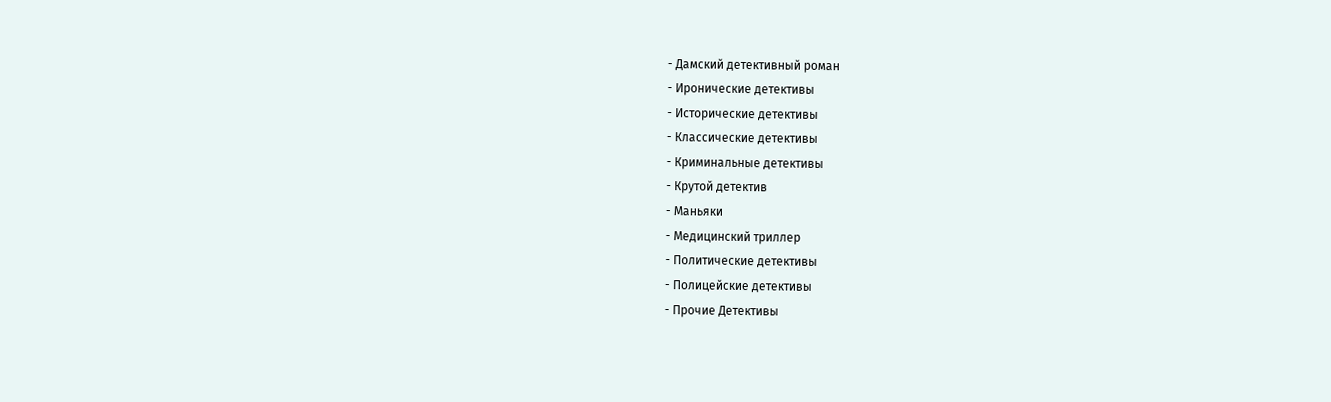- Дамский детективный роман
- Иронические детективы
- Исторические детективы
- Классические детективы
- Криминальные детективы
- Крутой детектив
- Маньяки
- Медицинский триллер
- Политические детективы
- Полицейские детективы
- Прочие Детективы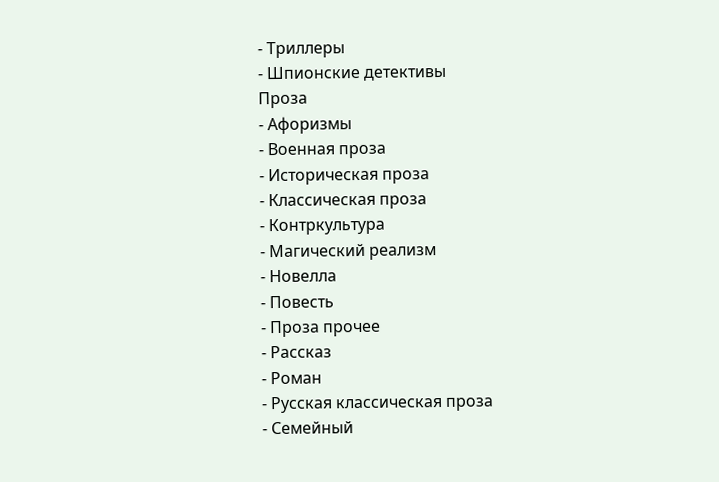- Триллеры
- Шпионские детективы
Проза
- Афоризмы
- Военная проза
- Историческая проза
- Классическая проза
- Контркультура
- Магический реализм
- Новелла
- Повесть
- Проза прочее
- Рассказ
- Роман
- Русская классическая проза
- Семейный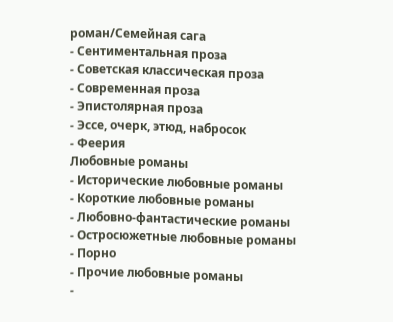роман/Семейная сага
- Сентиментальная проза
- Советская классическая проза
- Современная проза
- Эпистолярная проза
- Эссе, очерк, этюд, набросок
- Феерия
Любовные романы
- Исторические любовные романы
- Короткие любовные романы
- Любовно-фантастические романы
- Остросюжетные любовные романы
- Порно
- Прочие любовные романы
-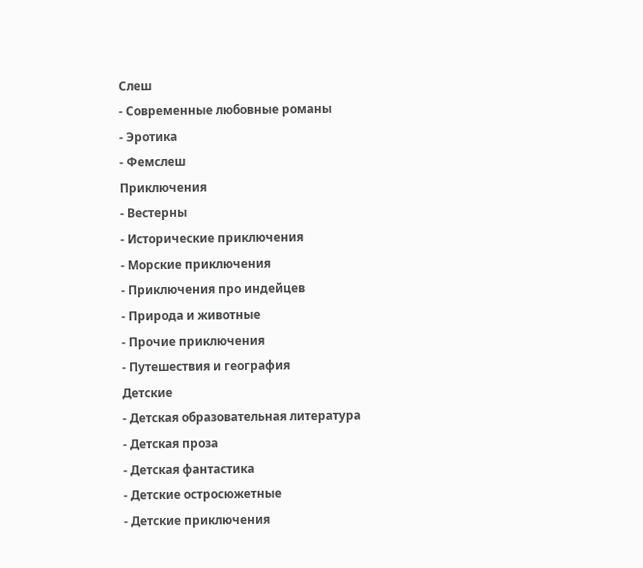Слеш
- Современные любовные романы
- Эротика
- Фемслеш
Приключения
- Вестерны
- Исторические приключения
- Морские приключения
- Приключения про индейцев
- Природа и животные
- Прочие приключения
- Путешествия и география
Детские
- Детская образовательная литература
- Детская проза
- Детская фантастика
- Детские остросюжетные
- Детские приключения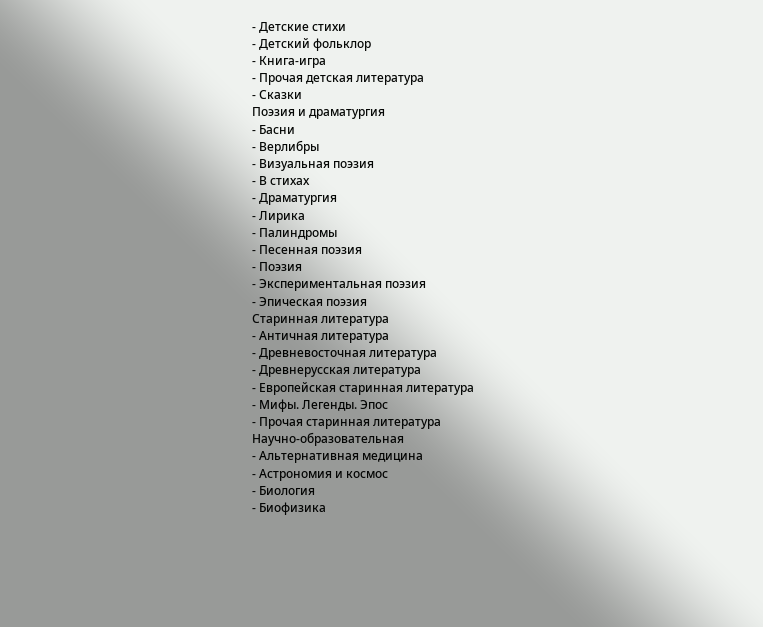- Детские стихи
- Детский фольклор
- Книга-игра
- Прочая детская литература
- Сказки
Поэзия и драматургия
- Басни
- Верлибры
- Визуальная поэзия
- В стихах
- Драматургия
- Лирика
- Палиндромы
- Песенная поэзия
- Поэзия
- Экспериментальная поэзия
- Эпическая поэзия
Старинная литература
- Античная литература
- Древневосточная литература
- Древнерусская литература
- Европейская старинная литература
- Мифы. Легенды. Эпос
- Прочая старинная литература
Научно-образовательная
- Альтернативная медицина
- Астрономия и космос
- Биология
- Биофизика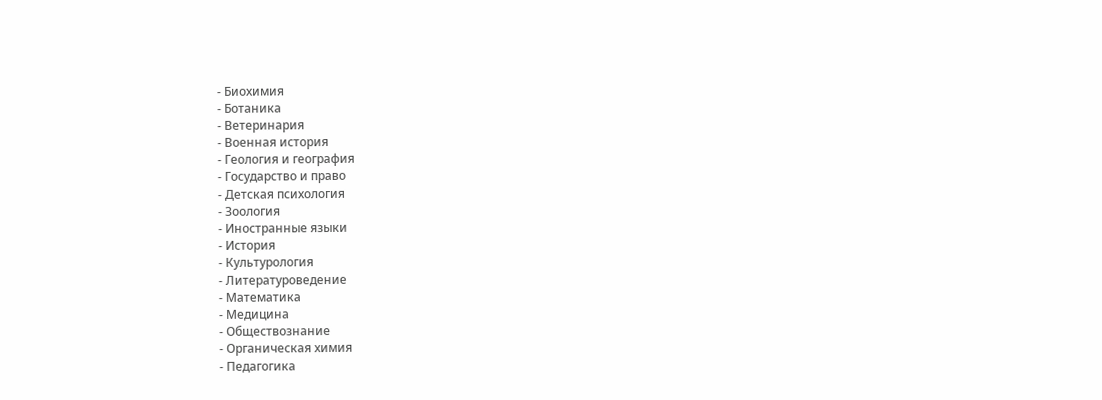- Биохимия
- Ботаника
- Ветеринария
- Военная история
- Геология и география
- Государство и право
- Детская психология
- Зоология
- Иностранные языки
- История
- Культурология
- Литературоведение
- Математика
- Медицина
- Обществознание
- Органическая химия
- Педагогика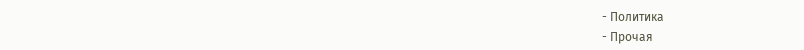- Политика
- Прочая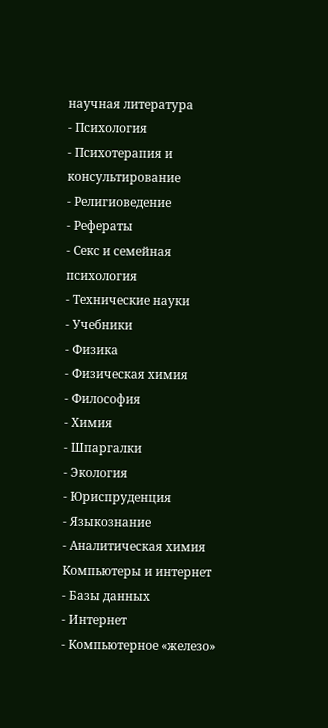научная литература
- Психология
- Психотерапия и консультирование
- Религиоведение
- Рефераты
- Секс и семейная психология
- Технические науки
- Учебники
- Физика
- Физическая химия
- Философия
- Химия
- Шпаргалки
- Экология
- Юриспруденция
- Языкознание
- Аналитическая химия
Компьютеры и интернет
- Базы данных
- Интернет
- Компьютерное «железо»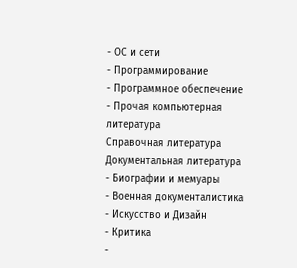- ОС и сети
- Программирование
- Программное обеспечение
- Прочая компьютерная литература
Справочная литература
Документальная литература
- Биографии и мемуары
- Военная документалистика
- Искусство и Дизайн
- Критика
-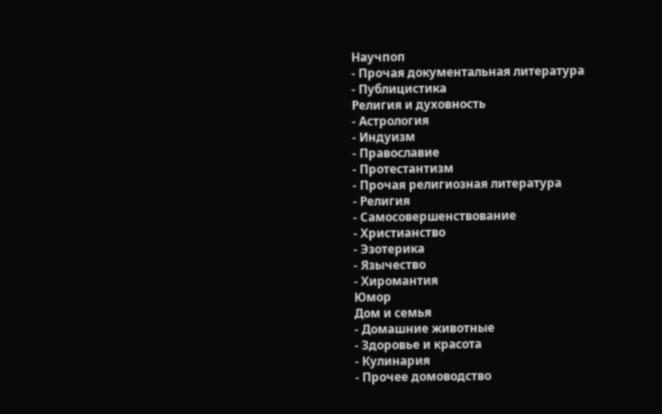Научпоп
- Прочая документальная литература
- Публицистика
Религия и духовность
- Астрология
- Индуизм
- Православие
- Протестантизм
- Прочая религиозная литература
- Религия
- Самосовершенствование
- Христианство
- Эзотерика
- Язычество
- Хиромантия
Юмор
Дом и семья
- Домашние животные
- Здоровье и красота
- Кулинария
- Прочее домоводство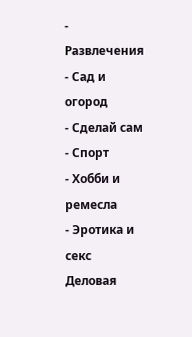- Развлечения
- Сад и огород
- Сделай сам
- Спорт
- Хобби и ремесла
- Эротика и секс
Деловая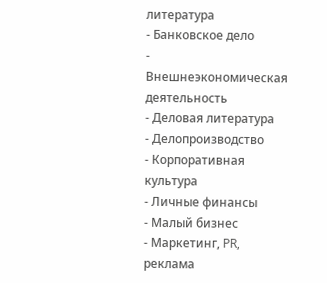литература
- Банковское дело
- Внешнеэкономическая деятельность
- Деловая литература
- Делопроизводство
- Корпоративная культура
- Личные финансы
- Малый бизнес
- Маркетинг, PR, реклама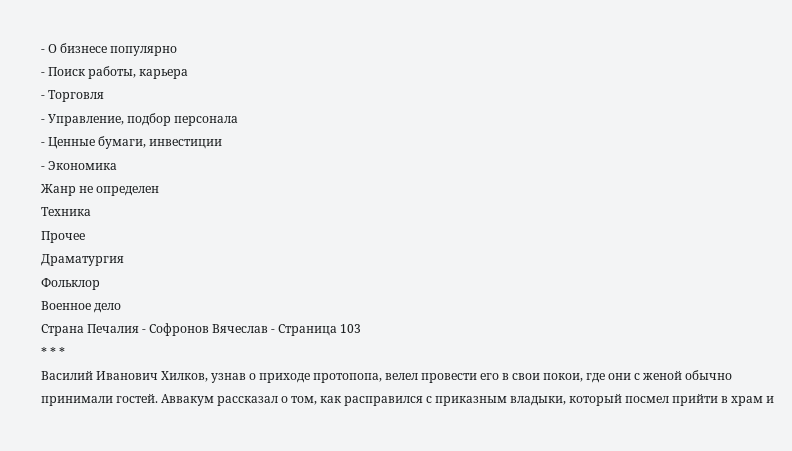- О бизнесе популярно
- Поиск работы, карьера
- Торговля
- Управление, подбор персонала
- Ценные бумаги, инвестиции
- Экономика
Жанр не определен
Техника
Прочее
Драматургия
Фольклор
Военное дело
Страна Печалия - Софронов Вячеслав - Страница 103
* * *
Василий Иванович Хилков, узнав о приходе протопопа, велел провести его в свои покои, где они с женой обычно принимали гостей. Аввакум рассказал о том, как расправился с приказным владыки, который посмел прийти в храм и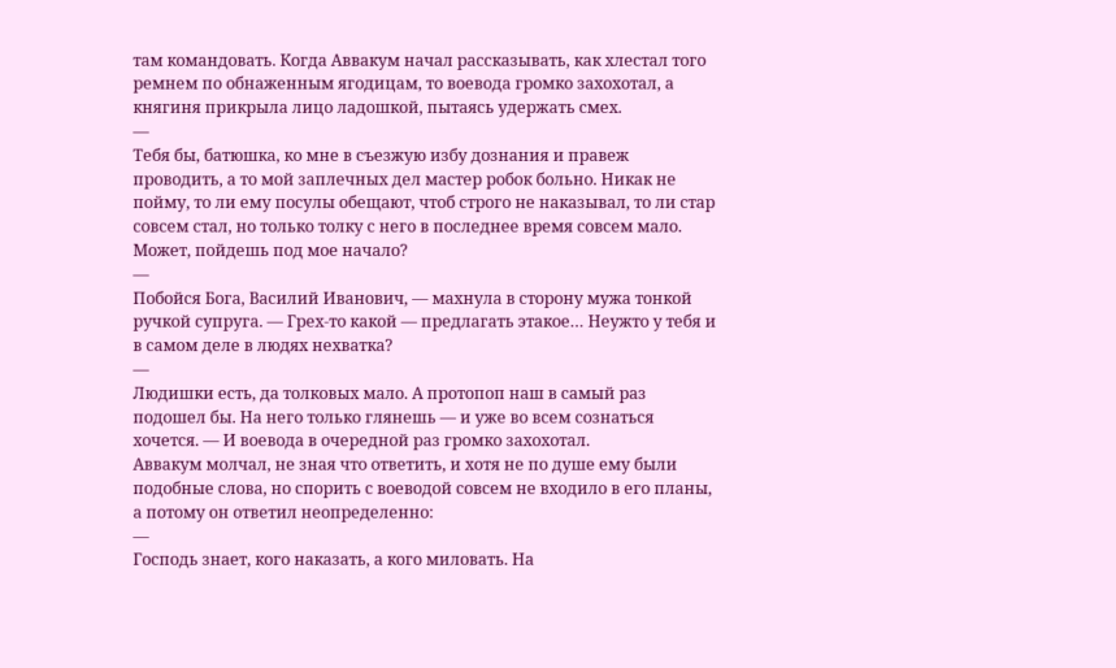там командовать. Когда Аввакум начал рассказывать, как хлестал того ремнем по обнаженным ягодицам, то воевода громко захохотал, а княгиня прикрыла лицо ладошкой, пытаясь удержать смех.
—
Тебя бы, батюшка, ко мне в съезжую избу дознания и правеж проводить, а то мой заплечных дел мастер робок больно. Никак не пойму, то ли ему посулы обещают, чтоб строго не наказывал, то ли стар совсем стал, но только толку с него в последнее время совсем мало. Может, пойдешь под мое начало?
—
Побойся Бога, Василий Иванович, — махнула в сторону мужа тонкой ручкой супруга. — Грех-то какой — предлагать этакое… Неужто у тебя и в самом деле в людях нехватка?
—
Людишки есть, да толковых мало. А протопоп наш в самый раз подошел бы. На него только глянешь — и уже во всем сознаться хочется. — И воевода в очередной раз громко захохотал.
Аввакум молчал, не зная что ответить, и хотя не по душе ему были подобные слова, но спорить с воеводой совсем не входило в его планы, а потому он ответил неопределенно:
—
Господь знает, кого наказать, а кого миловать. На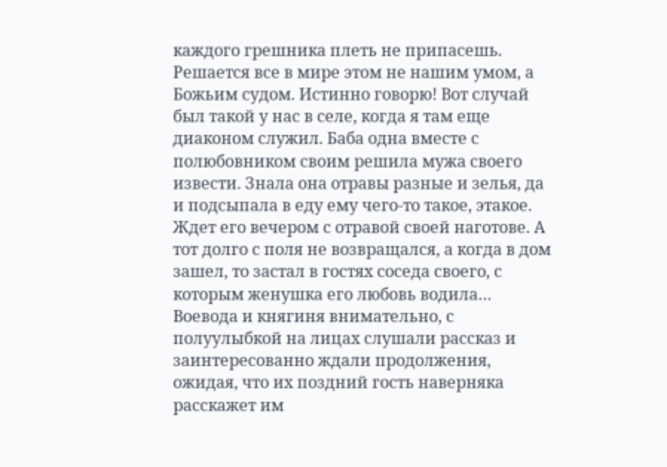каждого грешника плеть не припасешь. Решается все в мире этом не нашим умом, а Божьим судом. Истинно говорю! Вот случай был такой у нас в селе, когда я там еще диаконом служил. Баба одна вместе с полюбовником своим решила мужа своего извести. Знала она отравы разные и зелья, да и подсыпала в еду ему чего-то такое, этакое. Ждет его вечером с отравой своей наготове. А тот долго с поля не возвращался, а когда в дом зашел, то застал в гостях соседа своего, с которым женушка его любовь водила…
Воевода и княгиня внимательно, с полуулыбкой на лицах слушали рассказ и заинтересованно ждали продолжения, ожидая, что их поздний гость наверняка расскажет им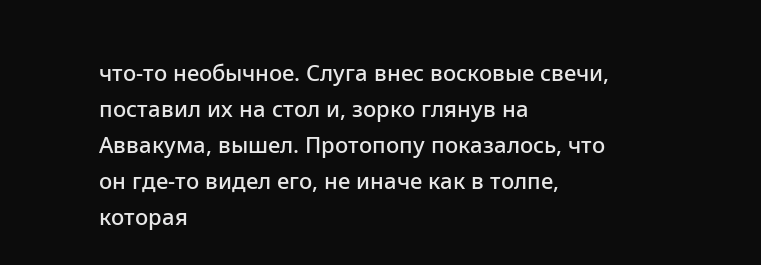что-то необычное. Слуга внес восковые свечи, поставил их на стол и, зорко глянув на Аввакума, вышел. Протопопу показалось, что он где-то видел его, не иначе как в толпе, которая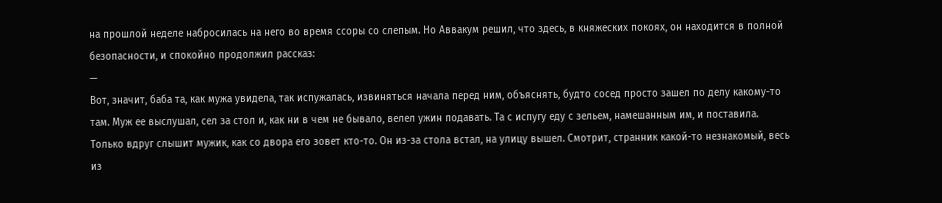на прошлой неделе набросилась на него во время ссоры со слепым. Но Аввакум решил, что здесь, в княжеских покоях, он находится в полной безопасности, и спокойно продолжил рассказ:
—
Вот, значит, баба та, как мужа увидела, так испужалась, извиняться начала перед ним, объяснять, будто сосед просто зашел по делу какому-то там. Муж ее выслушал, сел за стол и, как ни в чем не бывало, велел ужин подавать. Та с испугу еду с зельем, намешанным им, и поставила.
Только вдруг слышит мужик, как со двора его зовет кто-то. Он из-за стола встал, на улицу вышел. Смотрит, странник какой-то незнакомый, весь из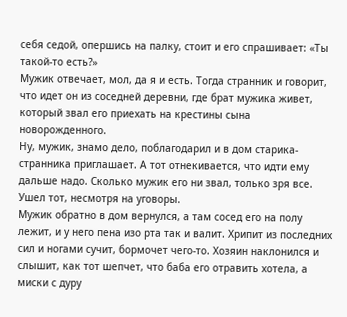себя седой, опершись на палку, стоит и его спрашивает: «Ты такой-то есть?»
Мужик отвечает, мол, да я и есть. Тогда странник и говорит, что идет он из соседней деревни, где брат мужика живет, который звал его приехать на крестины сына новорожденного.
Ну, мужик, знамо дело, поблагодарил и в дом старика-странника приглашает. А тот отнекивается, что идти ему дальше надо. Сколько мужик его ни звал, только зря все. Ушел тот, несмотря на уговоры.
Мужик обратно в дом вернулся, а там сосед его на полу лежит, и у него пена изо рта так и валит. Хрипит из последних сил и ногами сучит, бормочет чего-то. Хозяин наклонился и слышит, как тот шепчет, что баба его отравить хотела, а миски с дуру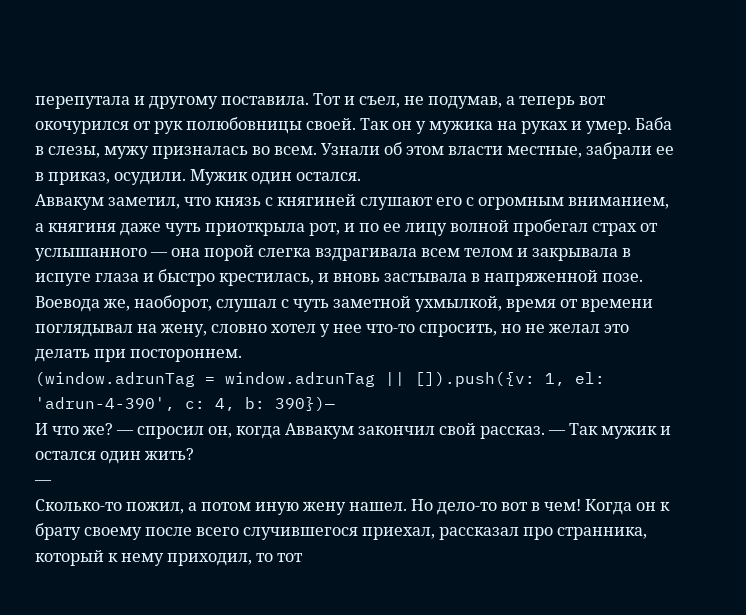перепутала и другому поставила. Тот и съел, не подумав, а теперь вот окочурился от рук полюбовницы своей. Так он у мужика на руках и умер. Баба в слезы, мужу призналась во всем. Узнали об этом власти местные, забрали ее в приказ, осудили. Мужик один остался.
Аввакум заметил, что князь с княгиней слушают его с огромным вниманием, а княгиня даже чуть приоткрыла рот, и по ее лицу волной пробегал страх от услышанного — она порой слегка вздрагивала всем телом и закрывала в испуге глаза и быстро крестилась, и вновь застывала в напряженной позе. Воевода же, наоборот, слушал с чуть заметной ухмылкой, время от времени поглядывал на жену, словно хотел у нее что-то спросить, но не желал это делать при постороннем.
(window.adrunTag = window.adrunTag || []).push({v: 1, el: 'adrun-4-390', c: 4, b: 390})—
И что же? — спросил он, когда Аввакум закончил свой рассказ. — Так мужик и остался один жить?
—
Сколько-то пожил, а потом иную жену нашел. Но дело-то вот в чем! Когда он к брату своему после всего случившегося приехал, рассказал про странника, который к нему приходил, то тот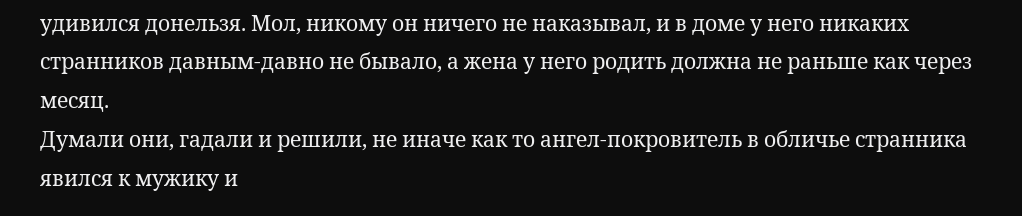удивился донельзя. Мол, никому он ничего не наказывал, и в доме у него никаких странников давным-давно не бывало, а жена у него родить должна не раньше как через месяц.
Думали они, гадали и решили, не иначе как то ангел-покровитель в обличье странника явился к мужику и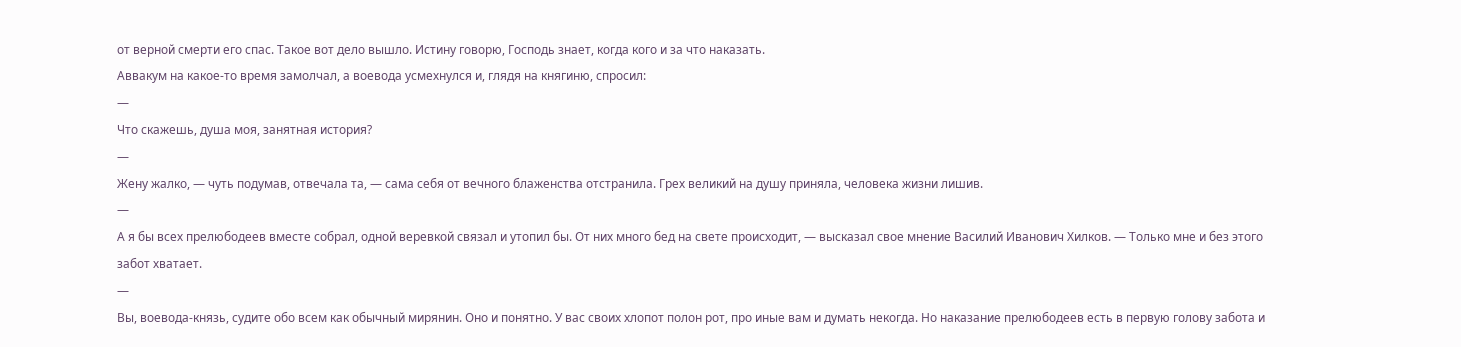от верной смерти его спас. Такое вот дело вышло. Истину говорю, Господь знает, когда кого и за что наказать.
Аввакум на какое-то время замолчал, а воевода усмехнулся и, глядя на княгиню, спросил:
—
Что скажешь, душа моя, занятная история?
—
Жену жалко, — чуть подумав, отвечала та, — сама себя от вечного блаженства отстранила. Грех великий на душу приняла, человека жизни лишив.
—
А я бы всех прелюбодеев вместе собрал, одной веревкой связал и утопил бы. От них много бед на свете происходит, — высказал свое мнение Василий Иванович Хилков. — Только мне и без этого забот хватает.
—
Вы, воевода-князь, судите обо всем как обычный мирянин. Оно и понятно. У вас своих хлопот полон рот, про иные вам и думать некогда. Но наказание прелюбодеев есть в первую голову забота и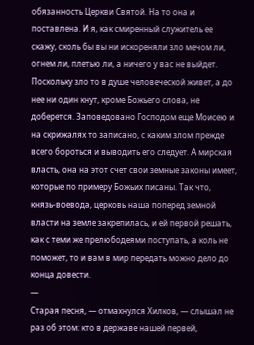обязанность Церкви Святой. На то она и поставлена. И я, как смиренный служитель ее скажу, сколь бы вы ни искореняли зло мечом ли, огнем ли, плетью ли, а ничего у вас не выйдет. Поскольку зло то в душе человеческой живет, а до нее ни один кнут, кроме Божьего слова, не доберется. Заповедовано Господом еще Моисею и на скрижалях то записано, с каким злом прежде всего бороться и выводить его следует. А мирская власть, она на этот счет свои земные законы имеет, которые по примеру Божьих писаны. Так что, князь-воевода, церковь наша поперед земной власти на земле закрепилась, и ей первой решать, как с теми же прелюбодеями поступать, а коль не поможет, то и вам в мир передать можно дело до конца довести.
—
Старая песня, — отмахнулся Хилков, — слышал не раз об этом: кто в державе нашей первей,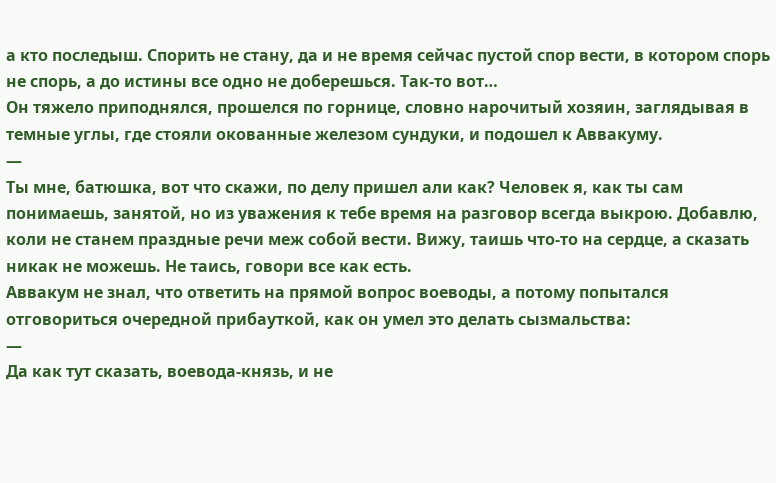а кто последыш. Спорить не стану, да и не время сейчас пустой спор вести, в котором спорь не спорь, а до истины все одно не доберешься. Так-то вот…
Он тяжело приподнялся, прошелся по горнице, словно нарочитый хозяин, заглядывая в темные углы, где стояли окованные железом сундуки, и подошел к Аввакуму.
—
Ты мне, батюшка, вот что скажи, по делу пришел али как? Человек я, как ты сам понимаешь, занятой, но из уважения к тебе время на разговор всегда выкрою. Добавлю, коли не станем праздные речи меж собой вести. Вижу, таишь что-то на сердце, а сказать никак не можешь. Не таись, говори все как есть.
Аввакум не знал, что ответить на прямой вопрос воеводы, а потому попытался отговориться очередной прибауткой, как он умел это делать сызмальства:
—
Да как тут сказать, воевода-князь, и не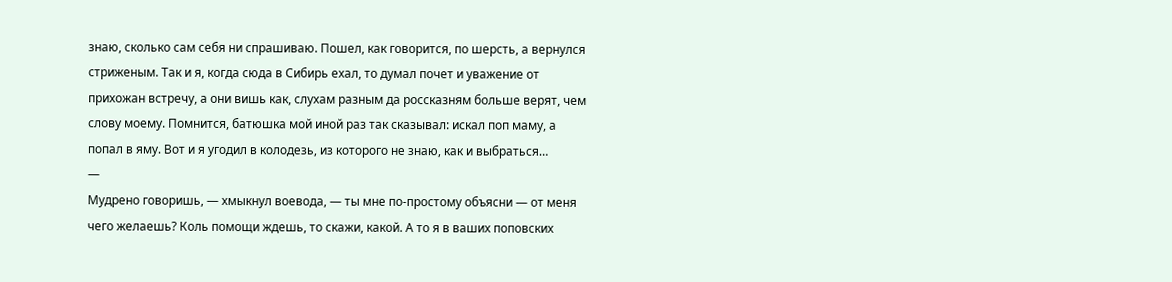знаю, сколько сам себя ни спрашиваю. Пошел, как говорится, по шерсть, а вернулся стриженым. Так и я, когда сюда в Сибирь ехал, то думал почет и уважение от прихожан встречу, а они вишь как, слухам разным да россказням больше верят, чем слову моему. Помнится, батюшка мой иной раз так сказывал: искал поп маму, а попал в яму. Вот и я угодил в колодезь, из которого не знаю, как и выбраться…
—
Мудрено говоришь, — хмыкнул воевода, — ты мне по-простому объясни — от меня чего желаешь? Коль помощи ждешь, то скажи, какой. А то я в ваших поповских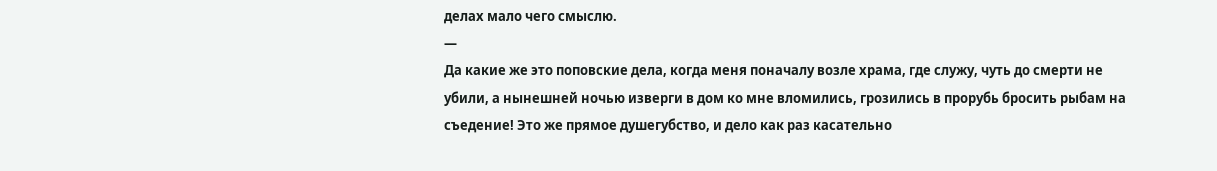делах мало чего смыслю.
—
Да какие же это поповские дела, когда меня поначалу возле храма, где служу, чуть до смерти не убили, а нынешней ночью изверги в дом ко мне вломились, грозились в прорубь бросить рыбам на съедение! Это же прямое душегубство, и дело как раз касательно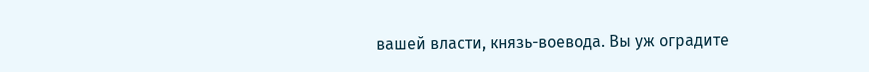вашей власти, князь-воевода. Вы уж оградите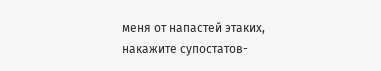меня от напастей этаких, накажите супостатов-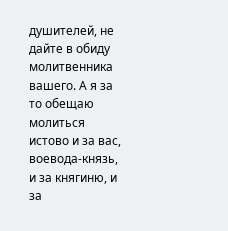душителей, не дайте в обиду молитвенника вашего. А я за то обещаю молиться истово и за вас, воевода-князь, и за княгиню, и за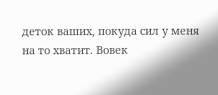деток ваших, покуда сил у меня на то хватит. Вовек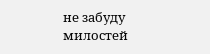не забуду милостей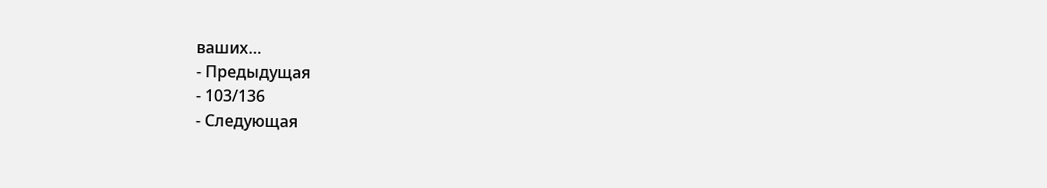ваших…
- Предыдущая
- 103/136
- Следующая